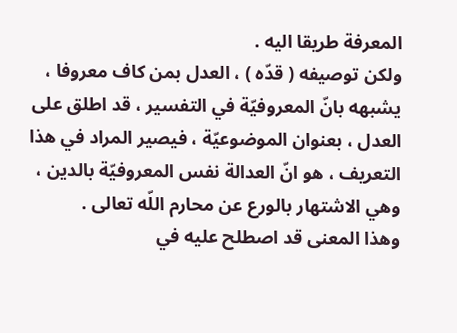المعرفة طريقا اليه .
ولكن توصيفه ( قدّه ) ، العدل بمن كاف معروفا ، يشبهه بانّ المعروفيّة في التفسير ، قد اطلق على العدل ، بعنوان الموضوعيّة ، فيصير المراد في هذا التعريف ، هو انّ العدالة نفس المعروفيّة بالدين ، وهي الاشتهار بالورع عن محارم اللّه تعالى .
وهذا المعنى قد اصطلح عليه في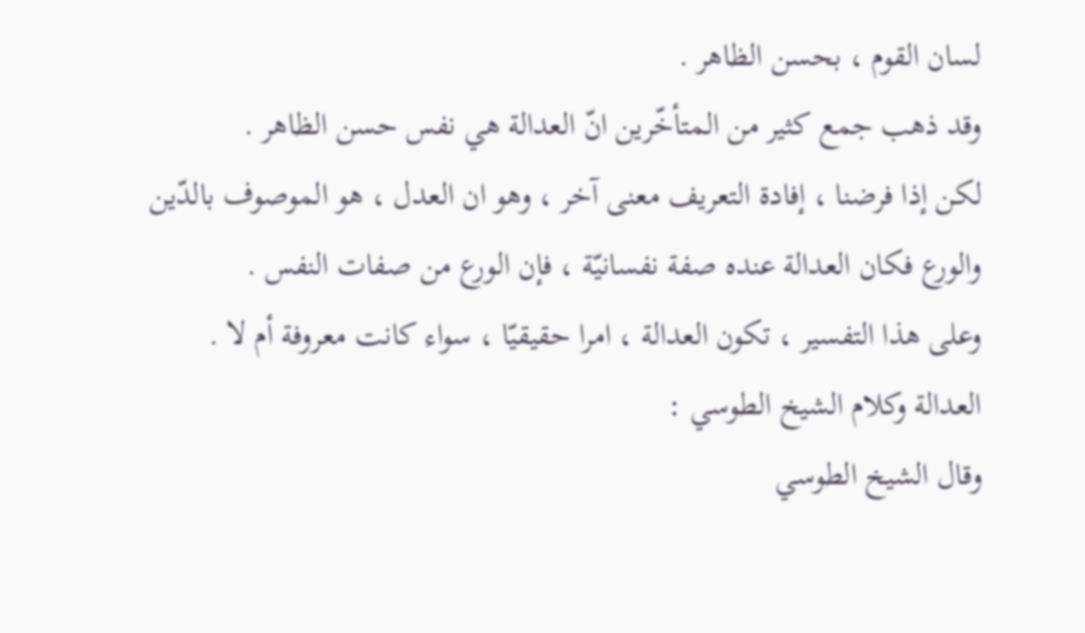لسان القوم ، بحسن الظاهر .
وقد ذهب جمع كثير من المتأخّرين انّ العدالة هي نفس حسن الظاهر .
لكن إذا فرضنا ، إفادة التعريف معنى آخر ، وهو ان العدل ، هو الموصوف بالدّين والورع فكان العدالة عنده صفة نفسانيّة ، فإن الورع من صفات النفس .
وعلى هذا التفسير ، تكون العدالة ، امرا حقيقيّا ، سواء كانت معروفة أم لا .
العدالة وكلام الشيخ الطوسي :
وقال الشيخ الطوسي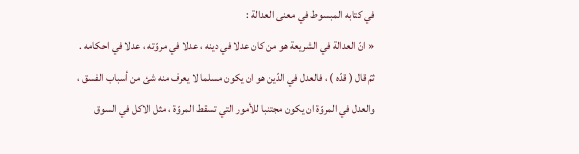في كتابه المبسوط في معنى العدالة :
« انّ العدالة في الشريعة هو من كان عدلا في دينه ، عدلا في مروّته ، عدلا في احكامه .
ثمّ قال ( قدّه ) ، فالعدل في الدّين هو ان يكون مسلما لا يعرف منه شئ من أسباب الفسق ، والعدل في المروّة ان يكون مجتنبا للأمور التي تسقط المروّة ، مثل الاكل في السوق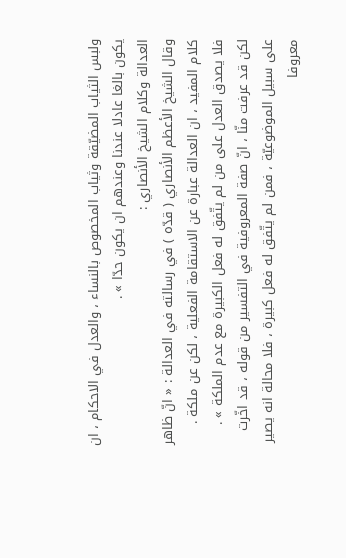ولبس الثياب المضيّقة وثياب المخصوص بالنساء ، والعدل في الاحكام ، ان يكون بالغا عادلا عندنا وعندهم ان يكون حدّا » .
العدالة وكلام الشيخ الأنصاري :
وقال الشيخ الأعظم الأنصاري ( قدّه ) في رسالته في العدالة : « انّ ظاهر كلام المفيد ، ان العدالة عبارة عن الاستقامة الفعلية ، لكن عن ملكة .
فلا يصدق العدل على من لم يتّفق له فعل الكبيرة مع عدم الملكة » .
لكن قد عرفت منّا ، انّ صفة المعروفية في التفسير من قوله ، قد اخّرت على سبيل الموضوعيّة ، فمن لم يتّفق له فعل كبيرة ، فلا محالة انه يصير معروفا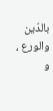بالدّين والورع ،
و